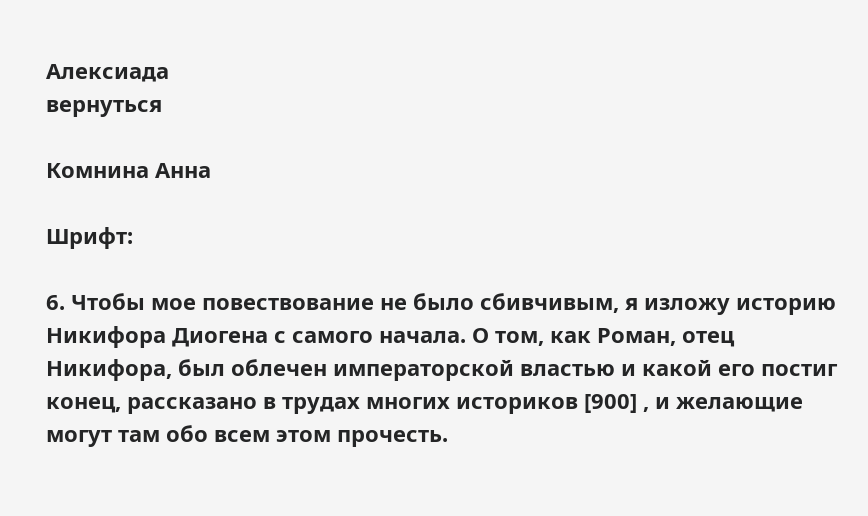Алексиада
вернуться

Комнина Анна

Шрифт:

6. Чтобы мое повествование не было сбивчивым, я изложу историю Никифора Диогена с самого начала. О том, как Роман, отец Никифора, был облечен императорской властью и какой его постиг конец, рассказано в трудах многих историков [900] , и желающие могут там обо всем этом прочесть.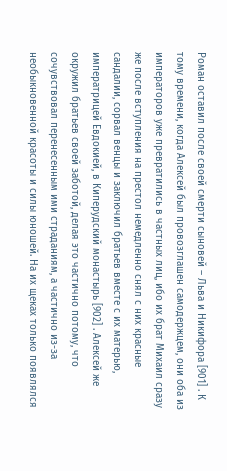Роман оставил после своей смерти сыновей – Льва и Никифора [901] . К тому времени, когда Алексей был провозглашен самодержцем, они оба из императоров уже превратились в частных лиц, ибо их брат Михаил сразу же после вступления на престол немедленно снял с них красные сандалии, сорвал венцы и заключил братьев вместе с их матерью, императрицей Евдокией, в Киперудский монастырь [902] . Алексей же окружил братьев своей заботой, делая это частично потому, что сочувствовал перенесенным ими страданиям, а частично из-за необыкновенной красоты и силы юношей. На их щеках только появлялся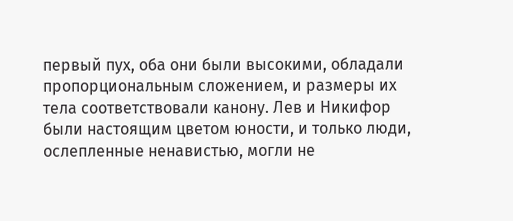первый пух, оба они были высокими, обладали пропорциональным сложением, и размеры их тела соответствовали канону. Лев и Никифор были настоящим цветом юности, и только люди, ослепленные ненавистью, могли не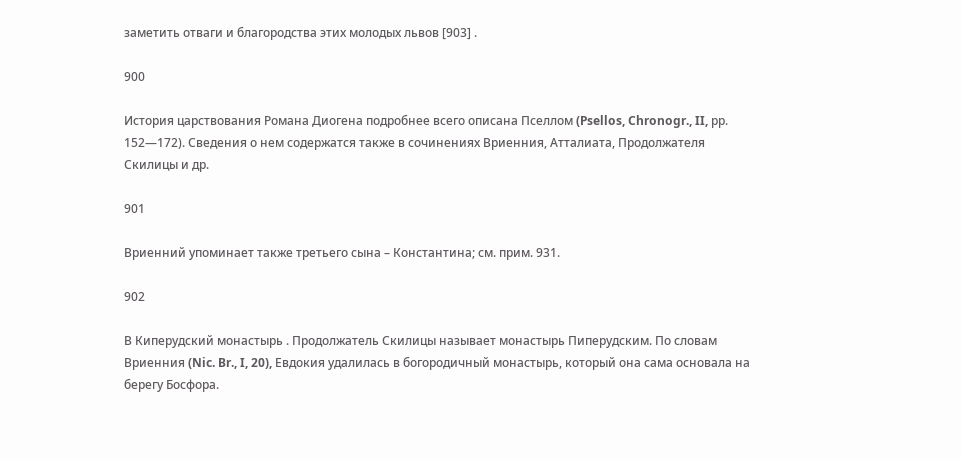заметить отваги и благородства этих молодых львов [903] .

900

История царствования Романа Диогена подробнее всего описана Пселлом (Psellos, Chronogr., II, рр. 152—172). Сведения о нем содержатся также в сочинениях Вриенния, Атталиата, Продолжателя Скилицы и др.

901

Вриенний упоминает также третьего сына – Константина; см. прим. 931.

902

В Киперудский монастырь . Продолжатель Скилицы называет монастырь Пиперудским. По словам Вриенния (Nic. Br., I, 20), Евдокия удалилась в богородичный монастырь, который она сама основала на берегу Босфора.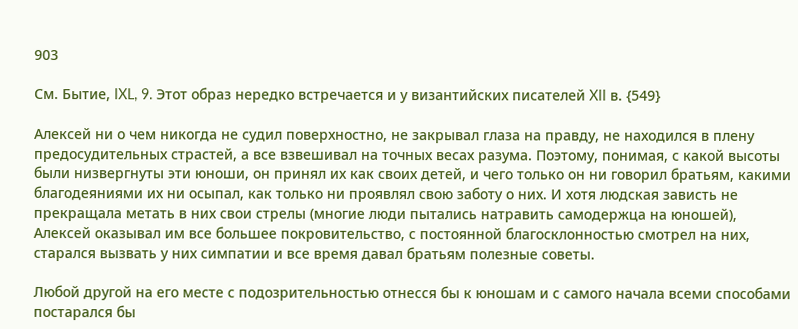903

См. Бытие, IXL, 9. Этот образ нередко встречается и у византийских писателей XII в. {549}

Алексей ни о чем никогда не судил поверхностно, не закрывал глаза на правду, не находился в плену предосудительных страстей, а все взвешивал на точных весах разума. Поэтому, понимая, с какой высоты были низвергнуты эти юноши, он принял их как своих детей, и чего только он ни говорил братьям, какими благодеяниями их ни осыпал, как только ни проявлял свою заботу о них. И хотя людская зависть не прекращала метать в них свои стрелы (многие люди пытались натравить самодержца на юношей), Алексей оказывал им все большее покровительство, с постоянной благосклонностью смотрел на них, старался вызвать у них симпатии и все время давал братьям полезные советы.

Любой другой на его месте с подозрительностью отнесся бы к юношам и с самого начала всеми способами постарался бы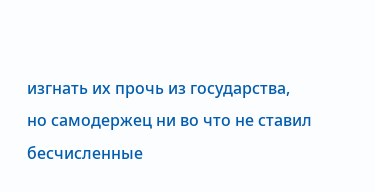изгнать их прочь из государства, но самодержец ни во что не ставил бесчисленные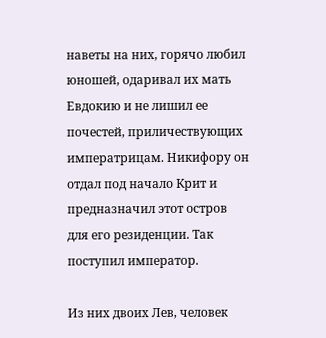наветы на них, горячо любил юношей, одаривал их мать Евдокию и не лишил ее почестей, приличествующих императрицам. Никифору он отдал под начало Крит и предназначил этот остров для его резиденции. Так поступил император.

Из них двоих Лев, человек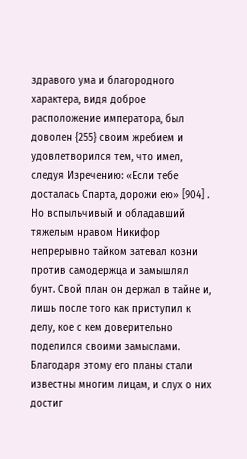здравого ума и благородного характера, видя доброе расположение императора, был доволен {255} своим жребием и удовлетворился тем, что имел, следуя Изречению: «Если тебе досталась Спарта, дорожи ею» [904] . Но вспыльчивый и обладавший тяжелым нравом Никифор непрерывно тайком затевал козни против самодержца и замышлял бунт. Свой план он держал в тайне и, лишь после того как приступил к делу, кое с кем доверительно поделился своими замыслами. Благодаря этому его планы стали известны многим лицам, и слух о них достиг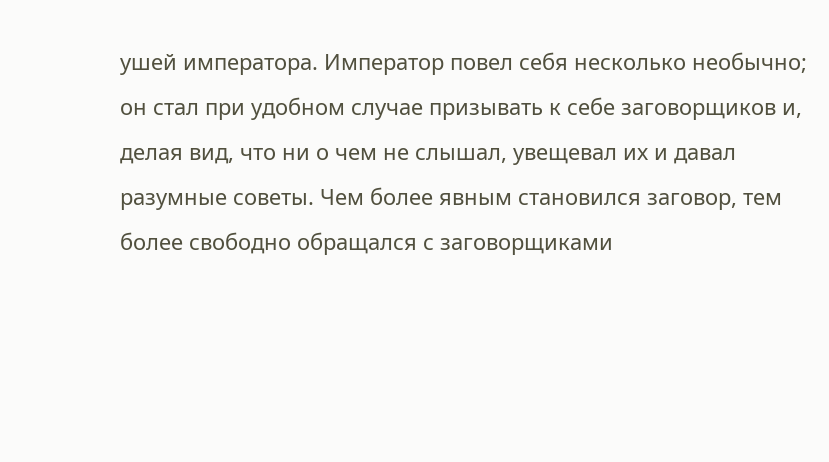ушей императора. Император повел себя несколько необычно; он стал при удобном случае призывать к себе заговорщиков и, делая вид, что ни о чем не слышал, увещевал их и давал разумные советы. Чем более явным становился заговор, тем более свободно обращался с заговорщиками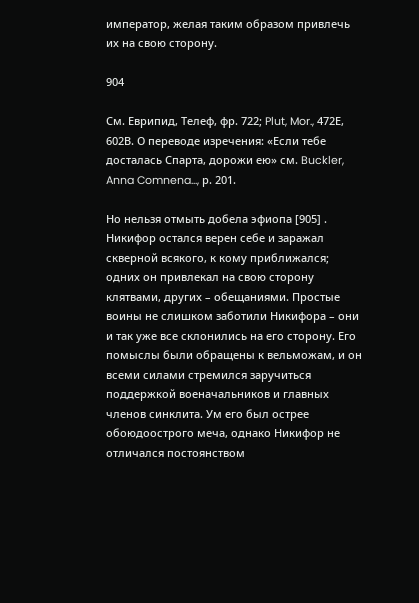император, желая таким образом привлечь их на свою сторону.

904

См. Еврипид, Телеф, фр. 722; Plut, Mor., 472Е, 602В. О переводе изречения: «Если тебе досталась Спарта, дорожи ею» см. Buckler, Anna Comnena..., р. 201.

Но нельзя отмыть добела эфиопа [905] . Никифор остался верен себе и заражал скверной всякого, к кому приближался; одних он привлекал на свою сторону клятвами, других – обещаниями. Простые воины не слишком заботили Никифора – они и так уже все склонились на его сторону. Его помыслы были обращены к вельможам, и он всеми силами стремился заручиться поддержкой военачальников и главных членов синклита. Ум его был острее обоюдоострого меча, однако Никифор не отличался постоянством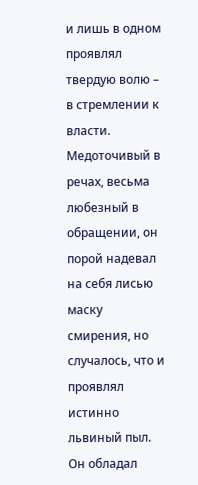и лишь в одном проявлял твердую волю – в стремлении к власти. Медоточивый в речах, весьма любезный в обращении, он порой надевал на себя лисью маску смирения, но случалось, что и проявлял истинно львиный пыл. Он обладал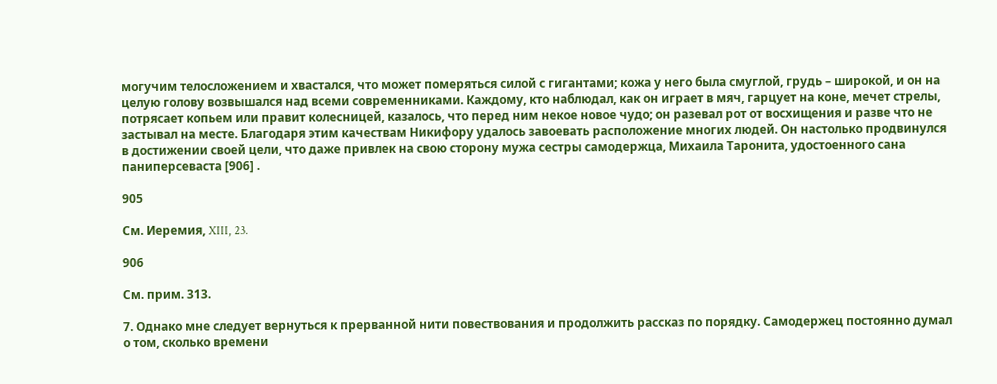могучим телосложением и хвастался, что может померяться силой с гигантами; кожа у него была смуглой, грудь – широкой, и он на целую голову возвышался над всеми современниками. Каждому, кто наблюдал, как он играет в мяч, гарцует на коне, мечет стрелы, потрясает копьем или правит колесницей, казалось, что перед ним некое новое чудо; он разевал рот от восхищения и разве что не застывал на месте. Благодаря этим качествам Никифору удалось завоевать расположение многих людей. Он настолько продвинулся в достижении своей цели, что даже привлек на свою сторону мужа сестры самодержца, Михаила Таронита, удостоенного сана паниперсеваста [906] .

905

См. Иеремия, XIII, 23.

906

См. прим. 313.

7. Однако мне следует вернуться к прерванной нити повествования и продолжить рассказ по порядку. Самодержец постоянно думал о том, сколько времени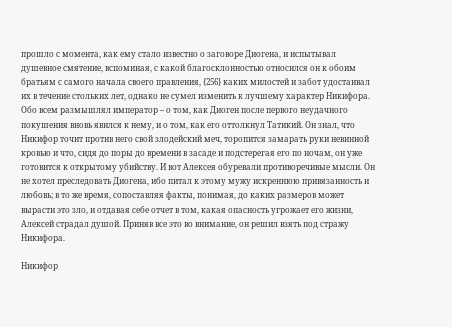прошло с момента, как ему стало известно о заговоре Диогена, и испытывал душевное смятение, вспоминая, с какой благосклонностью относился он к обоим братьям с самого начала своего правления, {256} каких милостей и забот удостаивал их в течение стольких лет, однако не сумел изменить к лучшему характер Никифора. Обо всем размышлял император – о том, как Диоген после первого неудачного покушения вновь явился к нему, и о том, как его оттолкнул Татикий. Он знал, что Никифор точит против него свой злодейский меч, торопится замарать руки невинной кровью и что, сидя до поры до времени в засаде и подстерегая его по ночам, он уже готовится к открытому убийству. И вот Алексея обуревали противоречивые мысли. Он не хотел преследовать Диогена, ибо питал к этому мужу искреннюю привязанность и любовь; в то же время, сопоставляя факты, понимая, до каких размеров может вырасти это зло, и отдавая себе отчет в том, какая опасность угрожает его жизни, Алексей страдал душой. Приняв все это во внимание, он решил взять под стражу Никифора.

Никифор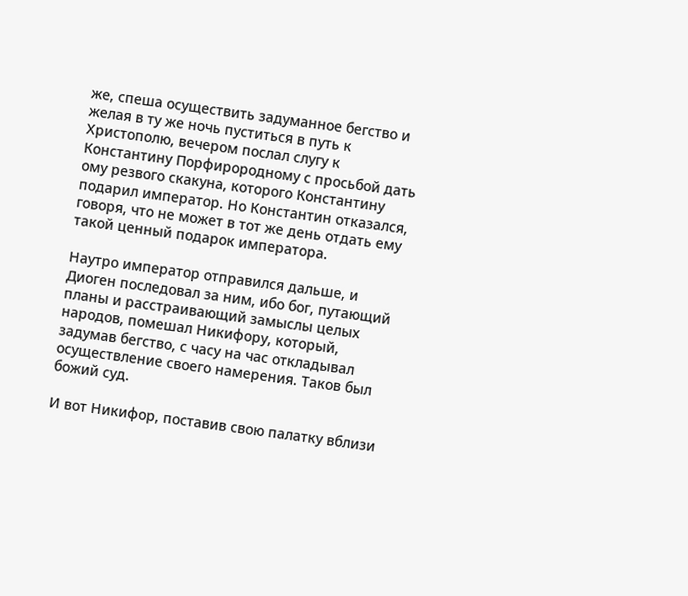же, спеша осуществить задуманное бегство и желая в ту же ночь пуститься в путь к Христополю, вечером послал слугу к Константину Порфирородному с просьбой дать ому резвого скакуна, которого Константину подарил император. Но Константин отказался, говоря, что не может в тот же день отдать ему такой ценный подарок императора.

Наутро император отправился дальше, и Диоген последовал за ним, ибо бог, путающий планы и расстраивающий замыслы целых народов, помешал Никифору, который, задумав бегство, с часу на час откладывал осуществление своего намерения. Таков был божий суд.

И вот Никифор, поставив свою палатку вблизи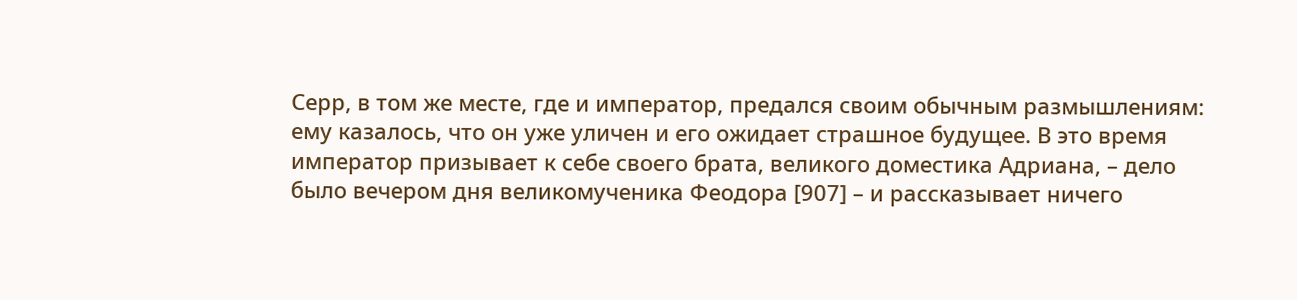Серр, в том же месте, где и император, предался своим обычным размышлениям: ему казалось, что он уже уличен и его ожидает страшное будущее. В это время император призывает к себе своего брата, великого доместика Адриана, – дело было вечером дня великомученика Феодора [907] – и рассказывает ничего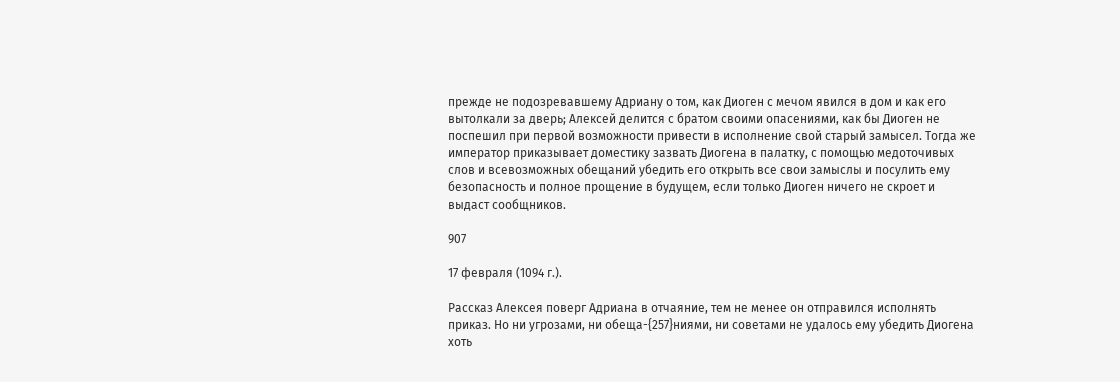прежде не подозревавшему Адриану о том, как Диоген с мечом явился в дом и как его вытолкали за дверь; Алексей делится с братом своими опасениями, как бы Диоген не поспешил при первой возможности привести в исполнение свой старый замысел. Тогда же император приказывает доместику зазвать Диогена в палатку, с помощью медоточивых слов и всевозможных обещаний убедить его открыть все свои замыслы и посулить ему безопасность и полное прощение в будущем, если только Диоген ничего не скроет и выдаст сообщников.

907

17 февраля (1094 г.).

Рассказ Алексея поверг Адриана в отчаяние, тем не менее он отправился исполнять приказ. Но ни угрозами, ни обеща-{257}ниями, ни советами не удалось ему убедить Диогена хоть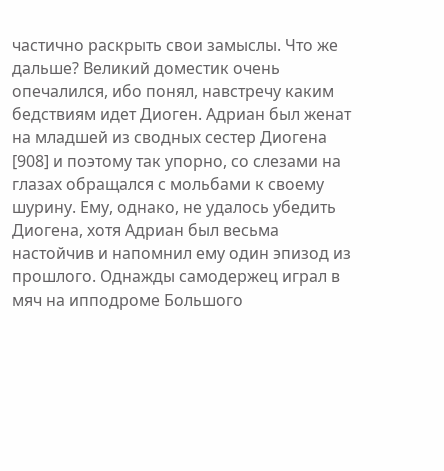частично раскрыть свои замыслы. Что же дальше? Великий доместик очень опечалился, ибо понял, навстречу каким бедствиям идет Диоген. Адриан был женат на младшей из сводных сестер Диогена [908] и поэтому так упорно, со слезами на глазах обращался с мольбами к своему шурину. Ему, однако, не удалось убедить Диогена, хотя Адриан был весьма настойчив и напомнил ему один эпизод из прошлого. Однажды самодержец играл в мяч на ипподроме Большого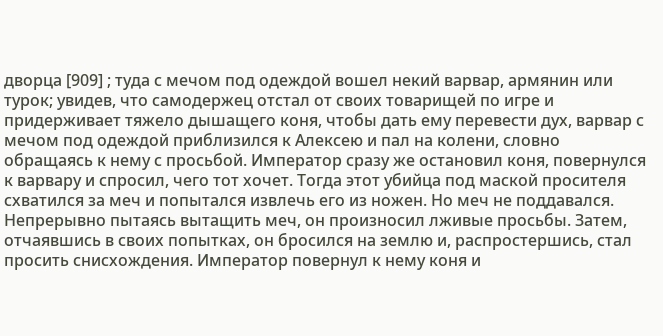дворца [909] ; туда с мечом под одеждой вошел некий варвар, армянин или турок; увидев, что самодержец отстал от своих товарищей по игре и придерживает тяжело дышащего коня, чтобы дать ему перевести дух, варвар с мечом под одеждой приблизился к Алексею и пал на колени, словно обращаясь к нему с просьбой. Император сразу же остановил коня, повернулся к варвару и спросил, чего тот хочет. Тогда этот убийца под маской просителя схватился за меч и попытался извлечь его из ножен. Но меч не поддавался. Непрерывно пытаясь вытащить меч, он произносил лживые просьбы. Затем, отчаявшись в своих попытках, он бросился на землю и, распростершись, стал просить снисхождения. Император повернул к нему коня и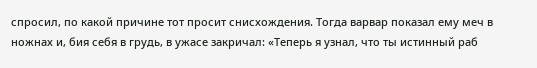спросил, по какой причине тот просит снисхождения. Тогда варвар показал ему меч в ножнах и, бия себя в грудь, в ужасе закричал: «Теперь я узнал, что ты истинный раб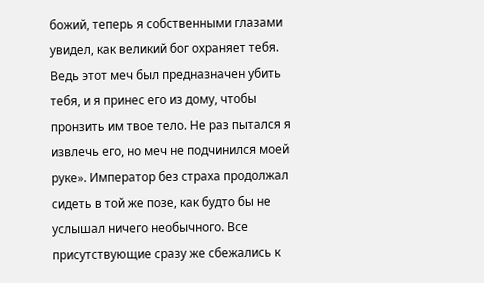божий, теперь я собственными глазами увидел, как великий бог охраняет тебя. Ведь этот меч был предназначен убить тебя, и я принес его из дому, чтобы пронзить им твое тело. Не раз пытался я извлечь его, но меч не подчинился моей руке». Император без страха продолжал сидеть в той же позе, как будто бы не услышал ничего необычного. Все присутствующие сразу же сбежались к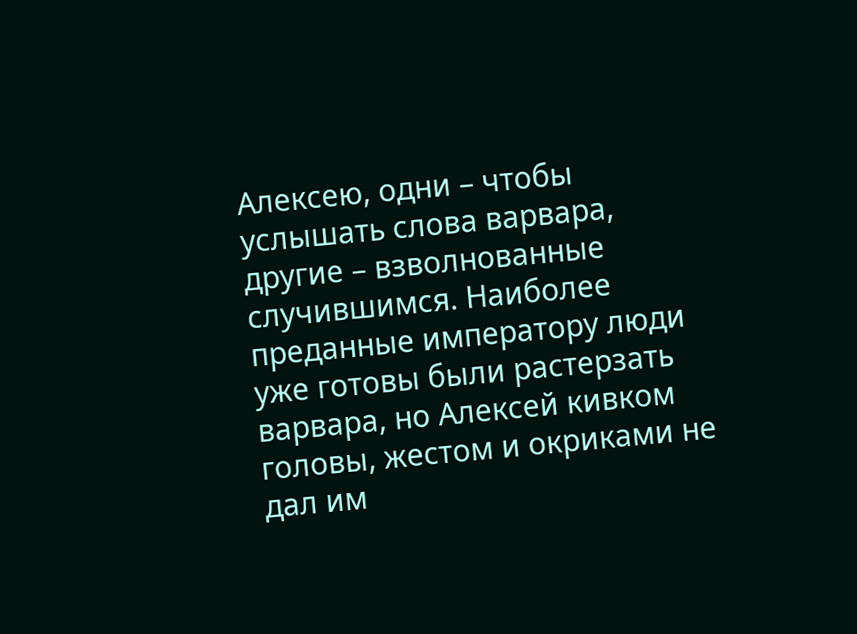Алексею, одни – чтобы услышать слова варвара, другие – взволнованные случившимся. Наиболее преданные императору люди уже готовы были растерзать варвара, но Алексей кивком головы, жестом и окриками не дал им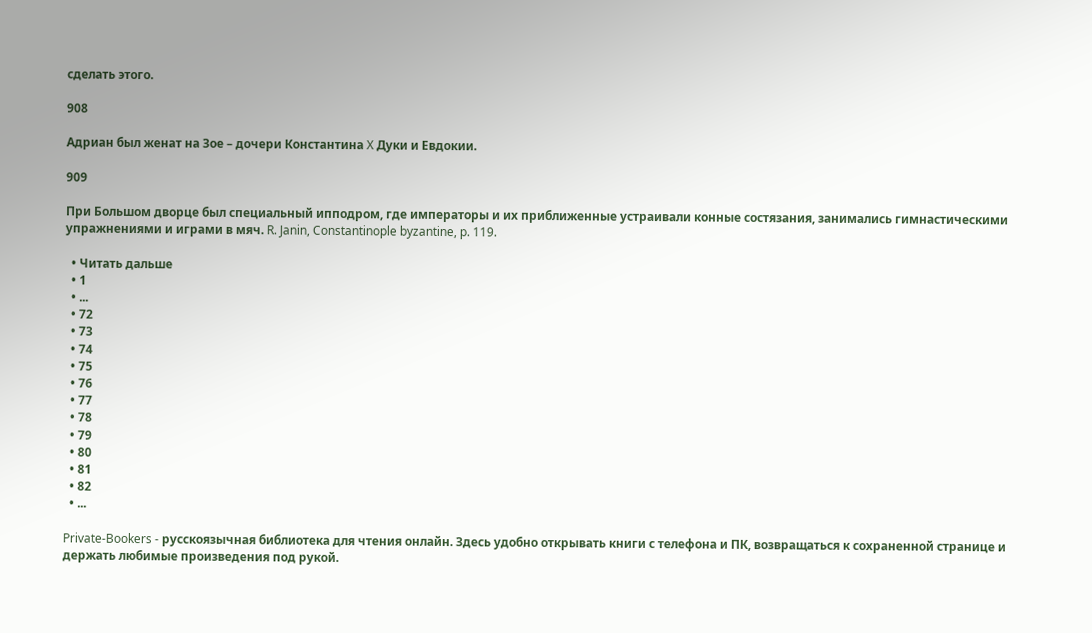сделать этого.

908

Адриан был женат на Зое – дочери Константина X Дуки и Евдокии.

909

При Большом дворце был специальный ипподром, где императоры и их приближенные устраивали конные состязания, занимались гимнастическими упражнениями и играми в мяч. R. Janin, Constantinople byzantine, p. 119.

  • Читать дальше
  • 1
  • ...
  • 72
  • 73
  • 74
  • 75
  • 76
  • 77
  • 78
  • 79
  • 80
  • 81
  • 82
  • ...

Private-Bookers - русскоязычная библиотека для чтения онлайн. Здесь удобно открывать книги с телефона и ПК, возвращаться к сохраненной странице и держать любимые произведения под рукой.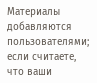Материалы добавляются пользователями; если считаете, что ваши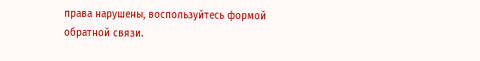права нарушены, воспользуйтесь формой обратной связи.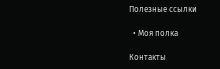Полезные ссылки

  • Моя полка

Контакты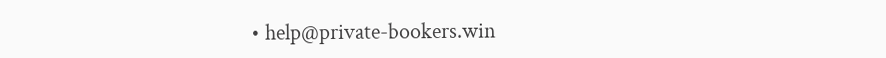• help@private-bookers.win